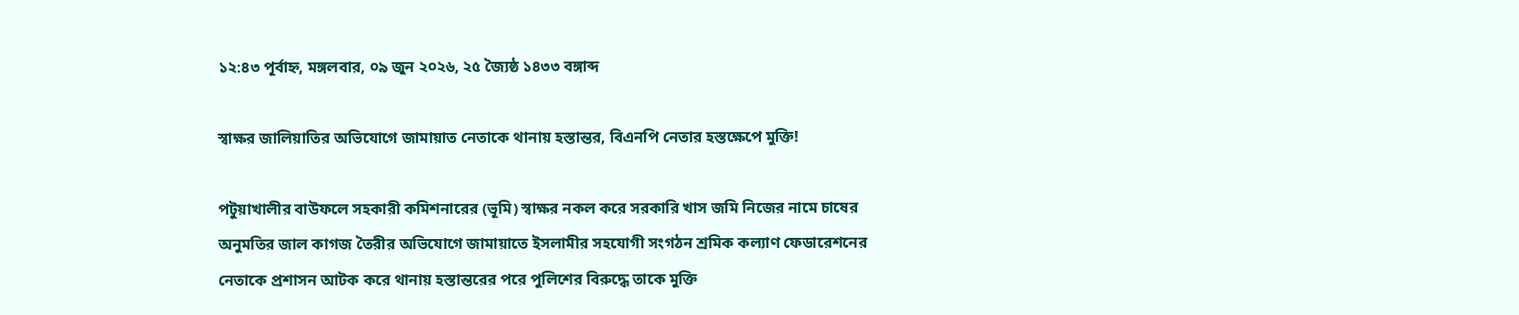১২:৪৩ পূর্বাহ্ন, মঙ্গলবার, ০৯ জুন ২০২৬, ২৫ জ্যৈষ্ঠ ১৪৩৩ বঙ্গাব্দ

স্বাক্ষর জালিয়াতির অভিযোগে জামায়াত নেতাকে থানায় হস্তান্তর, বিএনপি নেতার হস্তক্ষেপে মুক্তি!

পটুয়াখালীর বাউফলে সহকারী কমিশনারের (ভূমি) স্বাক্ষর নকল করে সরকারি খাস জমি নিজের নামে চাষের অনুমতির জাল কাগজ তৈরীর অভিযোগে জামায়াতে ইসলামীর সহযোগী সংগঠন শ্রমিক কল্যাণ ফেডারেশনের নেতাকে প্রশাসন আটক করে থানায় হস্তান্তরের পরে পুলিশের বিরুদ্ধে তাকে মুক্তি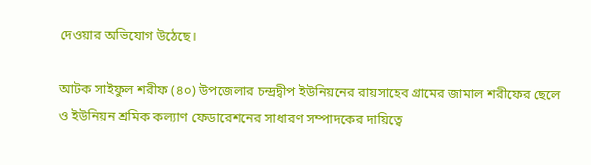দেওয়ার অভিযোগ উঠেছে।

আটক সাইফুল শরীফ (৪০) উপজেলার চন্দ্রদ্বীপ ইউনিয়নের রায়সাহেব গ্রামের জামাল শরীফের ছেলে ও ইউনিয়ন শ্রমিক কল্যাণ ফেডারেশনের সাধারণ সম্পাদকের দায়িত্বে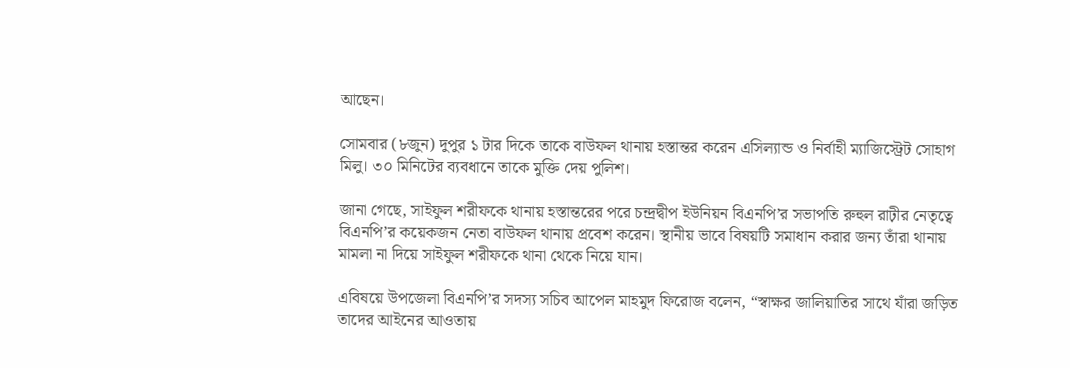আছেন।

সোমবার (৮জুন) দুপুর ১ টার দিকে তাকে বাউফল থানায় হস্তান্তর করেন এসিল্যান্ড ও নির্বাহী ম্যাজিস্ট্রেট সোহাগ মিলু। ৩০ মিনিটের ব্যবধানে তাকে মুক্তি দেয় পুলিশ।

জানা গেছে, সাইফুল শরীফকে থানায় হস্তান্তরের পরে চন্দ্রদ্বীপ ইউনিয়ন বিএনপি’র সভাপতি রুহুল রাঢ়ীর নেতৃত্বে বিএনপি’র কয়েকজন নেতা বাউফল থানায় প্রবেশ করেন। স্থানীয় ভাবে বিষয়টি সমাধান করার জন্য তাঁরা থানায় মামলা না দিয়ে সাইফুল শরীফকে থানা থেকে নিয়ে যান।

এবিষয়ে উপজেলা বিএনপি’র সদস্য সচিব আপেল মাহমুদ ফিরোজ বলেন, “স্বাক্ষর জালিয়াতির সাথে যাঁরা জড়িত তাদের আইনের আওতায়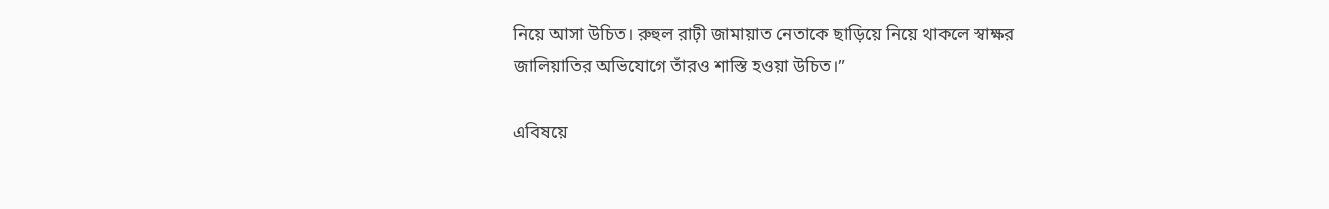নিয়ে আসা উচিত। রুহুল রাঢ়ী জামায়াত নেতাকে ছাড়িয়ে নিয়ে থাকলে স্বাক্ষর জালিয়াতির অভিযোগে তাঁরও শাস্তি হওয়া উচিত।”

এবিষয়ে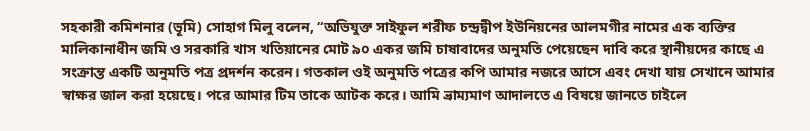সহকারী কমিশনার (ভূমি) সোহাগ মিলু বলেন, “অভিযুক্ত সাইফুল শরীফ চন্দ্রদ্বীপ ইউনিয়নের আলমগীর নামের এক ব্যক্তির মালিকানাধীন জমি ও সরকারি খাস খতিয়ানের মোট ৯০ একর জমি চাষাবাদের অনুমতি পেয়েছেন দাবি করে স্থানীয়দের কাছে এ সংক্রান্ত একটি অনুমতি পত্র প্রদর্শন করেন। গতকাল ওই অনুমতি পত্রের কপি আমার নজরে আসে এবং দেখা যায় সেখানে আমার স্বাক্ষর জাল করা হয়েছে। পরে আমার টিম তাকে আটক করে। আমি ভ্রাম্যমাণ আদালতে এ বিষয়ে জানতে চাইলে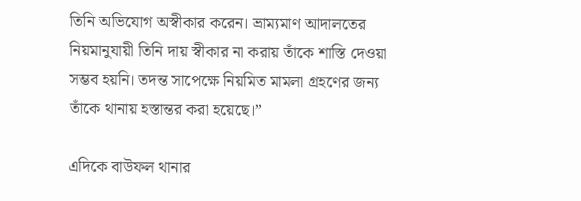তিনি অভিযোগ অস্বীকার করেন। ভ্রাম্যমাণ আদালতের নিয়মানুযায়ী তিনি দায় স্বীকার না করায় তাঁকে শাস্তি দেওয়া সম্ভব হয়নি। তদন্ত সাপেক্ষে নিয়মিত মামলা গ্রহণের জন্য তাঁকে থানায় হস্তান্তর করা হয়েছে।”

এদিকে বাউফল থানার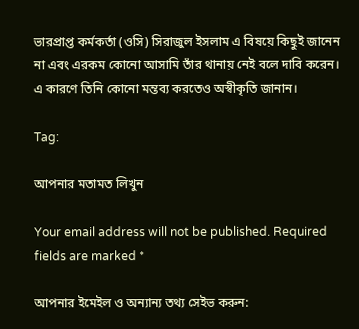ভারপ্রাপ্ত কর্মকর্তা (ওসি) সিরাজুল ইসলাম এ বিষয়ে কিছুই জানেন না এবং এরকম কোনো আসামি তাঁর থানায় নেই বলে দাবি করেন। এ কারণে তিনি কোনো মন্তব্য করতেও অস্বীকৃতি জানান।

Tag:

আপনার মতামত লিখুন

Your email address will not be published. Required fields are marked *

আপনার ইমেইল ও অন্যান্য তথ্য সেইভ করুন: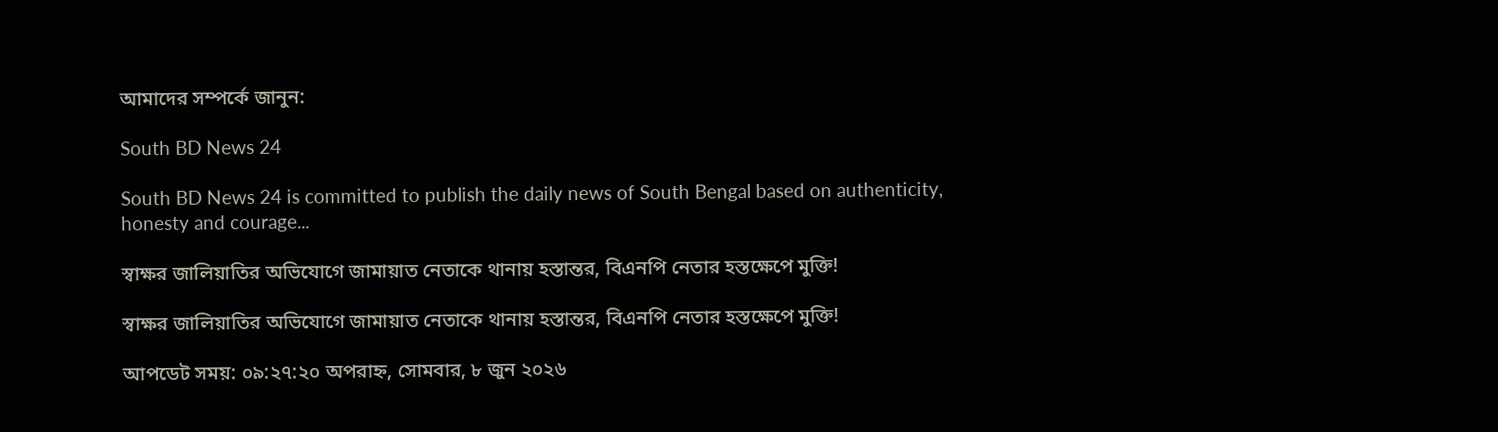আমাদের সম্পর্কে জানুন:

South BD News 24

South BD News 24 is committed to publish the daily news of South Bengal based on authenticity, honesty and courage...

স্বাক্ষর জালিয়াতির অভিযোগে জামায়াত নেতাকে থানায় হস্তান্তর, বিএনপি নেতার হস্তক্ষেপে মুক্তি!

স্বাক্ষর জালিয়াতির অভিযোগে জামায়াত নেতাকে থানায় হস্তান্তর, বিএনপি নেতার হস্তক্ষেপে মুক্তি!

আপডেট সময়: ০৯:২৭:২০ অপরাহ্ন, সোমবার, ৮ জুন ২০২৬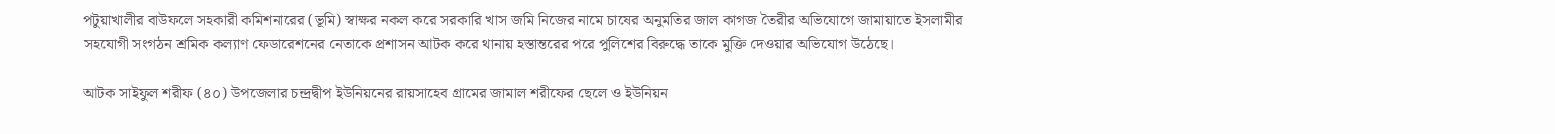পটুয়াখালীর বাউফলে সহকারী কমিশনারের (ভূমি) স্বাক্ষর নকল করে সরকারি খাস জমি নিজের নামে চাষের অনুমতির জাল কাগজ তৈরীর অভিযোগে জামায়াতে ইসলামীর সহযোগী সংগঠন শ্রমিক কল্যাণ ফেডারেশনের নেতাকে প্রশাসন আটক করে থানায় হস্তান্তরের পরে পুলিশের বিরুদ্ধে তাকে মুক্তি দেওয়ার অভিযোগ উঠেছে।

আটক সাইফুল শরীফ (৪০) উপজেলার চন্দ্রদ্বীপ ইউনিয়নের রায়সাহেব গ্রামের জামাল শরীফের ছেলে ও ইউনিয়ন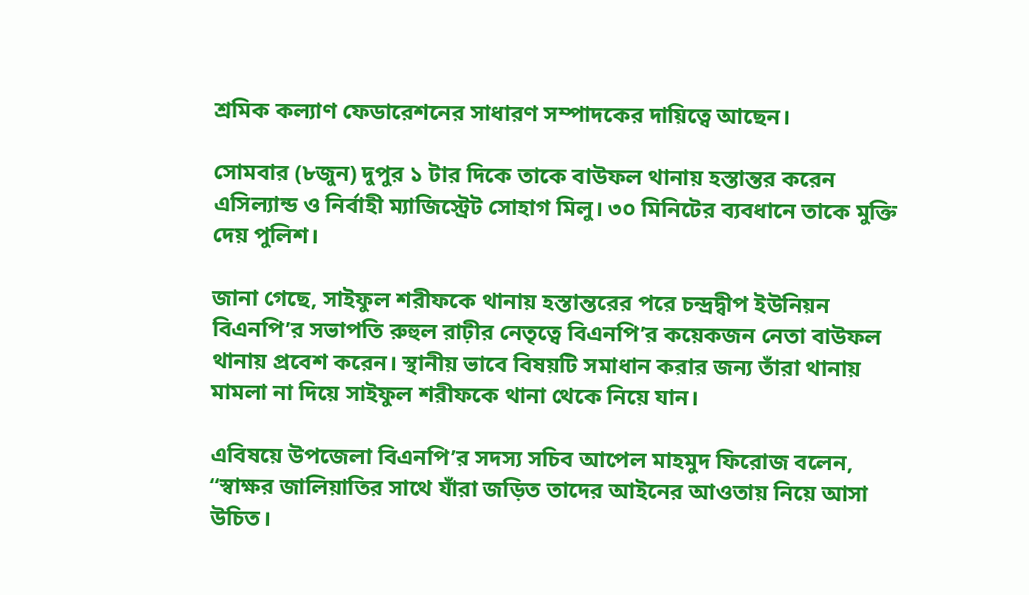শ্রমিক কল্যাণ ফেডারেশনের সাধারণ সম্পাদকের দায়িত্বে আছেন।

সোমবার (৮জুন) দুপুর ১ টার দিকে তাকে বাউফল থানায় হস্তান্তর করেন এসিল্যান্ড ও নির্বাহী ম্যাজিস্ট্রেট সোহাগ মিলু। ৩০ মিনিটের ব্যবধানে তাকে মুক্তি দেয় পুলিশ।

জানা গেছে, সাইফুল শরীফকে থানায় হস্তান্তরের পরে চন্দ্রদ্বীপ ইউনিয়ন বিএনপি’র সভাপতি রুহুল রাঢ়ীর নেতৃত্বে বিএনপি’র কয়েকজন নেতা বাউফল থানায় প্রবেশ করেন। স্থানীয় ভাবে বিষয়টি সমাধান করার জন্য তাঁরা থানায় মামলা না দিয়ে সাইফুল শরীফকে থানা থেকে নিয়ে যান।

এবিষয়ে উপজেলা বিএনপি’র সদস্য সচিব আপেল মাহমুদ ফিরোজ বলেন, “স্বাক্ষর জালিয়াতির সাথে যাঁরা জড়িত তাদের আইনের আওতায় নিয়ে আসা উচিত।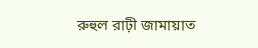রুহুল রাঢ়ী জামায়াত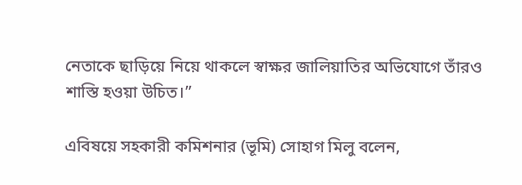নেতাকে ছাড়িয়ে নিয়ে থাকলে স্বাক্ষর জালিয়াতির অভিযোগে তাঁরও শাস্তি হওয়া উচিত।”

এবিষয়ে সহকারী কমিশনার (ভূমি) সোহাগ মিলু বলেন,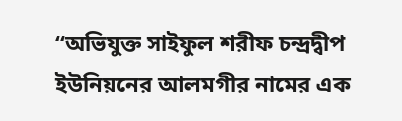“অভিযুক্ত সাইফুল শরীফ চন্দ্রদ্বীপ ইউনিয়নের আলমগীর নামের এক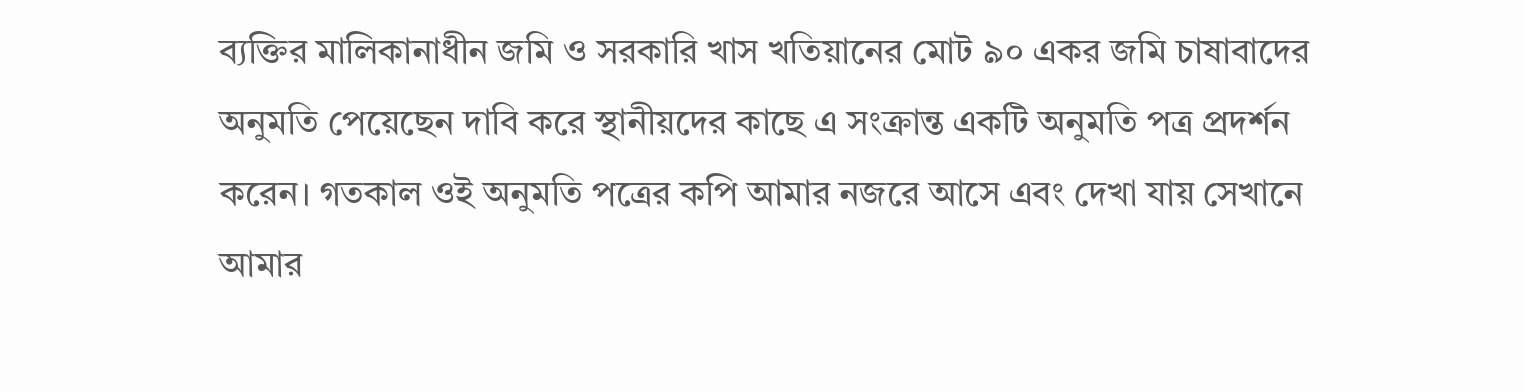ব্যক্তির মালিকানাধীন জমি ও সরকারি খাস খতিয়ানের মোট ৯০ একর জমি চাষাবাদের অনুমতি পেয়েছেন দাবি করে স্থানীয়দের কাছে এ সংক্রান্ত একটি অনুমতি পত্র প্রদর্শন করেন। গতকাল ওই অনুমতি পত্রের কপি আমার নজরে আসে এবং দেখা যায় সেখানে আমার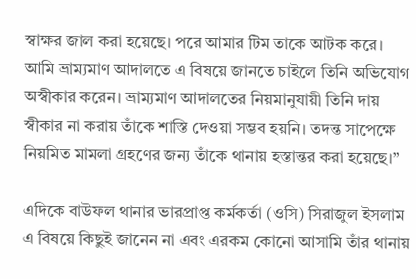স্বাক্ষর জাল করা হয়েছে। পরে আমার টিম তাকে আটক করে। আমি ভ্রাম্যমাণ আদালতে এ বিষয়ে জানতে চাইলে তিনি অভিযোগ অস্বীকার করেন। ভ্রাম্যমাণ আদালতের নিয়মানুযায়ী তিনি দায় স্বীকার না করায় তাঁকে শাস্তি দেওয়া সম্ভব হয়নি। তদন্ত সাপেক্ষে নিয়মিত মামলা গ্রহণের জন্য তাঁকে থানায় হস্তান্তর করা হয়েছে।”

এদিকে বাউফল থানার ভারপ্রাপ্ত কর্মকর্তা (ওসি) সিরাজুল ইসলাম এ বিষয়ে কিছুই জানেন না এবং এরকম কোনো আসামি তাঁর থানায়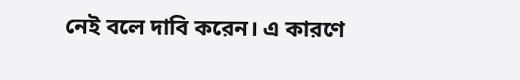নেই বলে দাবি করেন। এ কারণে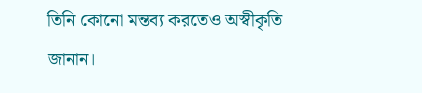তিনি কোনো মন্তব্য করতেও অস্বীকৃতি জানান।